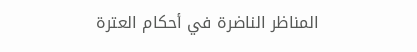المناظر الناضرة في أحکام العترة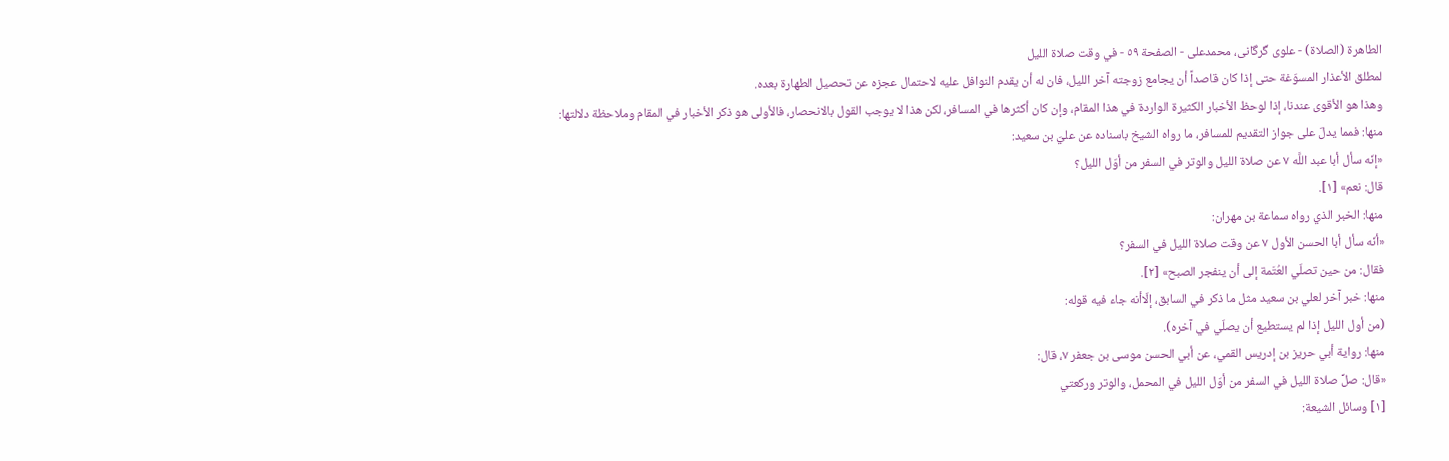الطاهرة (الصلاة) - علوی گرگانی، محمدعلی - الصفحة ٥٩ - في وقت صلاة الليل
لمطلق الأعذار المسوّغة حتى إذا كان قاصداً أن يجامع زوجته آخر الليل، فان له أن يقدم النوافل عليه لاحتمال عجزه عن تحصيل الطهارة بعده.
وهذا هو الأقوى عندنا، إذا لوحظ الأخبار الكثيرة الواردة في هذا المقام، وإن كان أكثرها في المسافر، لكن هذا لا يوجب القول بالانحصار، فالأولى هو ذكر الأخبار في المقام وملاحظة دلالتها:
منها: فمما يدلّ على جواز التقديم للمسافر، ما رواه الشيخ باسناده عن عليّ بن سعيد:
«إنّه سأل أبا عبد اللَّه ٧ عن صلاة الليل والوتر في السفر من أوّل الليل؟
قال: نعم» [١].
منها: الخبر الذي رواه سماعة بن مهران:
«أنّه سأل أبا الحسن الأول ٧ عن وقت صلاة الليل في السفر؟
فقال: من حين تصلّي العُتَمة إلى أن ينفجر الصبح» [٢].
منها: خبر آخر لعلي بن سعيد مثل ما ذكر في السابق، إلّاأنه جاء فيه قوله:
(من أول الليل إذا لم يستطيع أن يصلّي في آخره).
منها: رواية أبي حريز بن إدريس القمي، عن أبي الحسن موسى بن جعفر ٧، قال:
«قال: صلِّ صلاة الليل في السفر من أوّل الليل في المحمل، والوتر وركعتي
[١] وسائل الشيعة: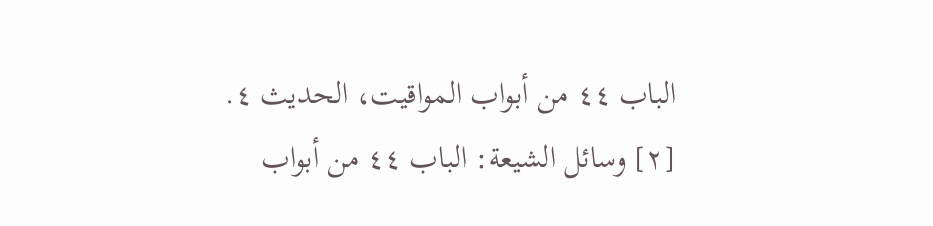الباب ٤٤ من أبواب المواقيت، الحديث ٤.
[٢] وسائل الشيعة: الباب ٤٤ من أبواب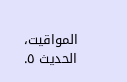المواقيت، الحديث ٥.